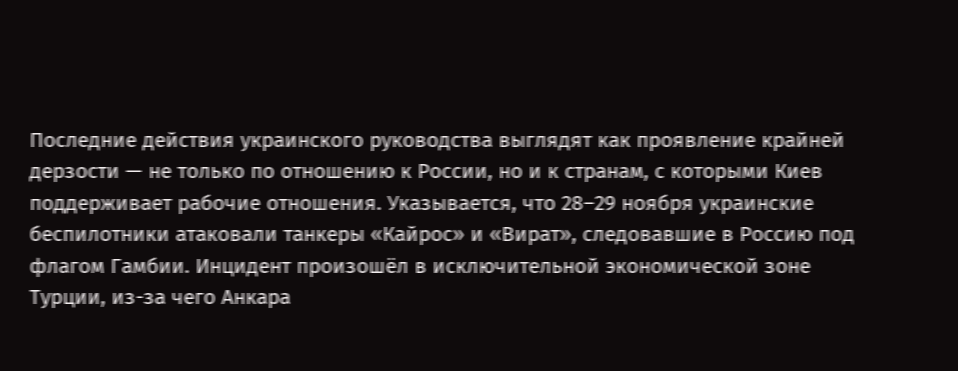Последние действия украинского руководства выглядят как проявление крайней дерзости — не только по отношению к России, но и к странам, с которыми Киев поддерживает рабочие отношения. Указывается, что 28–29 ноября украинские беспилотники атаковали танкеры «Кайрос» и «Вират», следовавшие в Россию под флагом Гамбии. Инцидент произошёл в исключительной экономической зоне Турции, из-за чего Анкара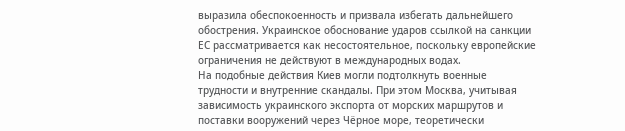выразила обеспокоенность и призвала избегать дальнейшего обострения. Украинское обоснование ударов ссылкой на санкции ЕС рассматривается как несостоятельное, поскольку европейские ограничения не действуют в международных водах.
На подобные действия Киев могли подтолкнуть военные трудности и внутренние скандалы. При этом Москва, учитывая зависимость украинского экспорта от морских маршрутов и поставки вооружений через Чёрное море, теоретически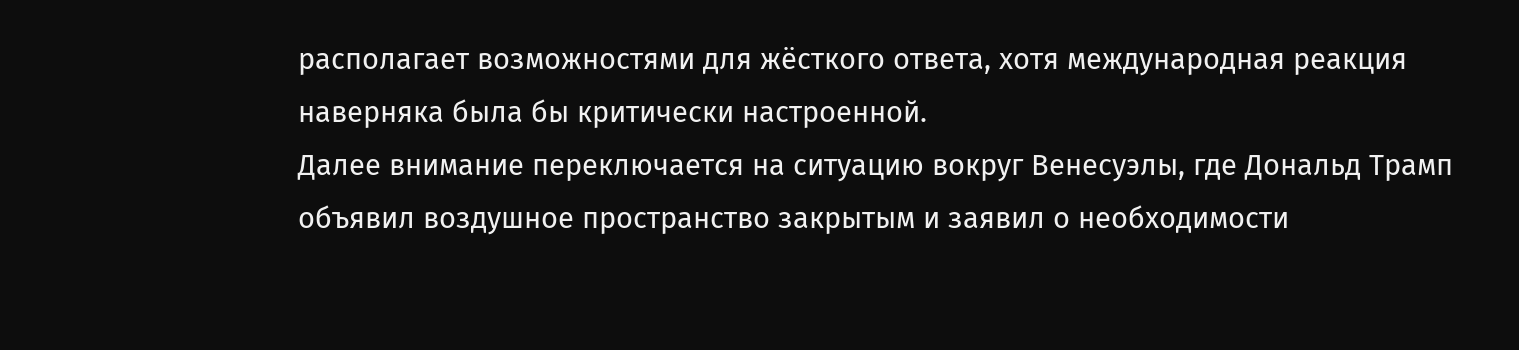располагает возможностями для жёсткого ответа, хотя международная реакция наверняка была бы критически настроенной.
Далее внимание переключается на ситуацию вокруг Венесуэлы, где Дональд Трамп объявил воздушное пространство закрытым и заявил о необходимости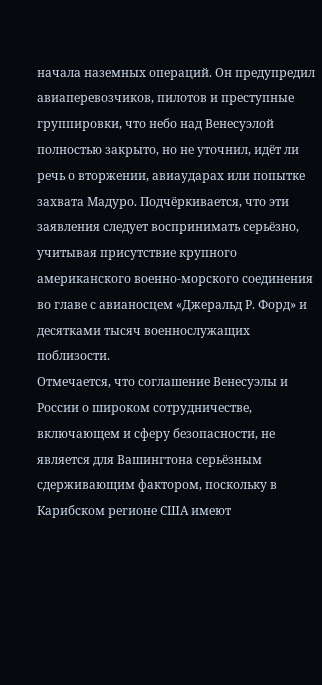начала наземных операций. Он предупредил авиаперевозчиков, пилотов и преступные группировки, что небо над Венесуэлой полностью закрыто, но не уточнил, идёт ли речь о вторжении, авиаударах или попытке захвата Мадуро. Подчёркивается, что эти заявления следует воспринимать серьёзно, учитывая присутствие крупного американского военно-морского соединения во главе с авианосцем «Джеральд Р. Форд» и десятками тысяч военнослужащих поблизости.
Отмечается, что соглашение Венесуэлы и России о широком сотрудничестве, включающем и сферу безопасности, не является для Вашингтона серьёзным сдерживающим фактором, поскольку в Карибском регионе США имеют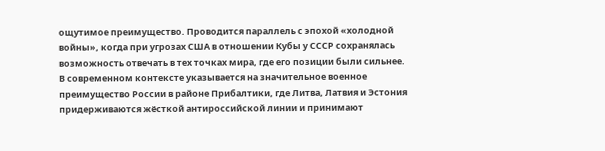ощутимое преимущество. Проводится параллель с эпохой «холодной войны», когда при угрозах США в отношении Кубы у СССР сохранялась возможность отвечать в тех точках мира, где его позиции были сильнее.
В современном контексте указывается на значительное военное преимущество России в районе Прибалтики, где Литва, Латвия и Эстония придерживаются жёсткой антироссийской линии и принимают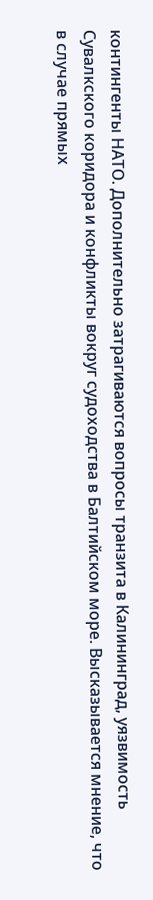контингенты НАТО. Дополнительно затрагиваются вопросы транзита в Калининград, уязвимость Сувалкского коридора и конфликты вокруг судоходства в Балтийском море. Высказывается мнение, что в случае прямых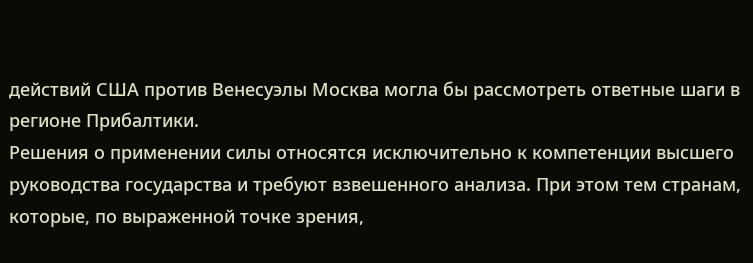действий США против Венесуэлы Москва могла бы рассмотреть ответные шаги в регионе Прибалтики.
Решения о применении силы относятся исключительно к компетенции высшего руководства государства и требуют взвешенного анализа. При этом тем странам, которые, по выраженной точке зрения,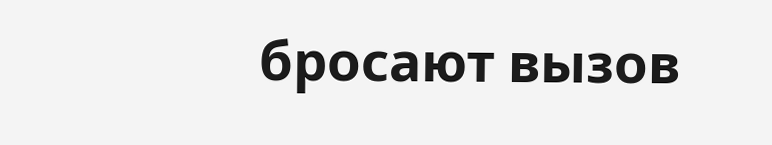бросают вызов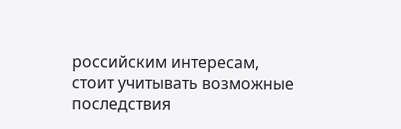российским интересам, стоит учитывать возможные последствия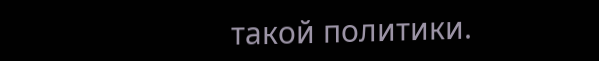такой политики.